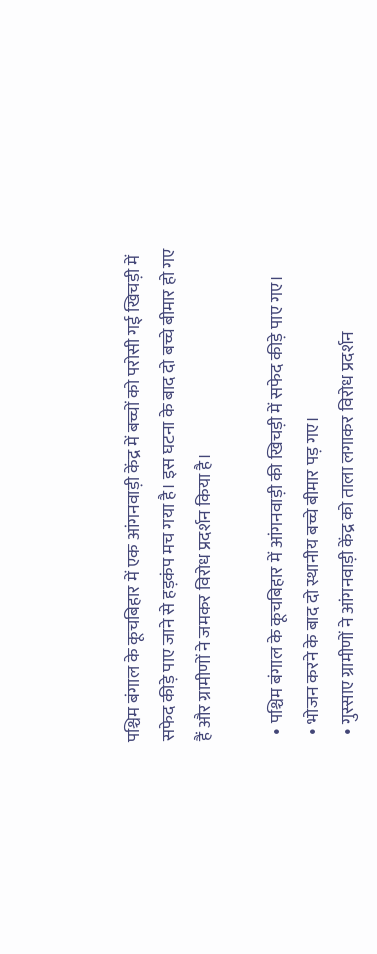पश्चिम बंगाल के कूचबिहार में एक आंगनवाड़ी केंद्र में बच्चों को परोसी गई खिचड़ी में सफेद कीड़े पाए जाने से हड़कंप मच गया है। इस घटना के बाद दो बच्चे बीमार हो गए हैं और ग्रामीणों ने जमकर विरोध प्रदर्शन किया है।

  • पश्चिम बंगाल के कूचबिहार में आंगनवाड़ी की खिचड़ी में सफेद कीड़े पाए गए।
  • भोजन करने के बाद दो स्थानीय बच्चे बीमार पड़ गए।
  • गुस्साए ग्रामीणों ने आंगनवाड़ी केंद्र को ताला लगाकर विरोध प्रदर्शन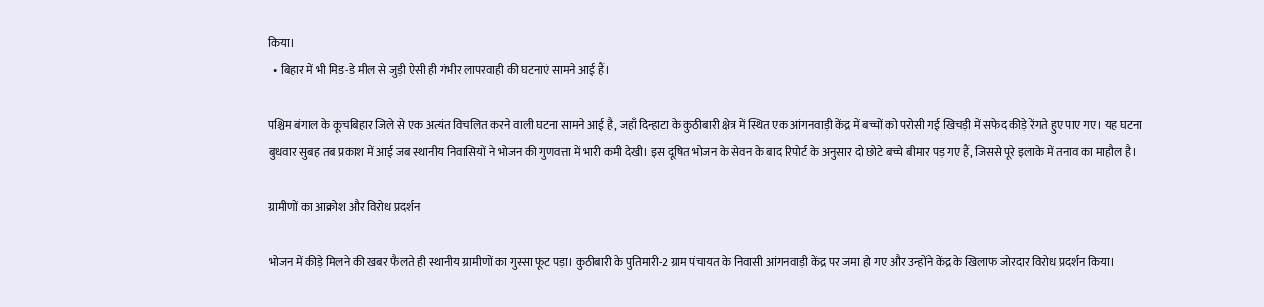किया।
  • बिहार में भी मिड-डे मील से जुड़ी ऐसी ही गंभीर लापरवाही की घटनाएं सामने आई हैं।

पश्चिम बंगाल के कूचबिहार जिले से एक अत्यंत विचलित करने वाली घटना सामने आई है, जहाँ दिन्हाटा के कुठीबारी क्षेत्र में स्थित एक आंगनवाड़ी केंद्र में बच्चों को परोसी गई खिचड़ी में सफेद कीड़े रेंगते हुए पाए गए। यह घटना बुधवार सुबह तब प्रकाश में आई जब स्थानीय निवासियों ने भोजन की गुणवत्ता में भारी कमी देखी। इस दूषित भोजन के सेवन के बाद रिपोर्ट के अनुसार दो छोटे बच्चे बीमार पड़ गए हैं, जिससे पूरे इलाके में तनाव का माहौल है।

ग्रामीणों का आक्रोश और विरोध प्रदर्शन

भोजन में कीड़े मिलने की खबर फैलते ही स्थानीय ग्रामीणों का गुस्सा फूट पड़ा। कुठीबारी के पुतिमारी-2 ग्राम पंचायत के निवासी आंगनवाड़ी केंद्र पर जमा हो गए और उन्होंने केंद्र के खिलाफ जोरदार विरोध प्रदर्शन किया।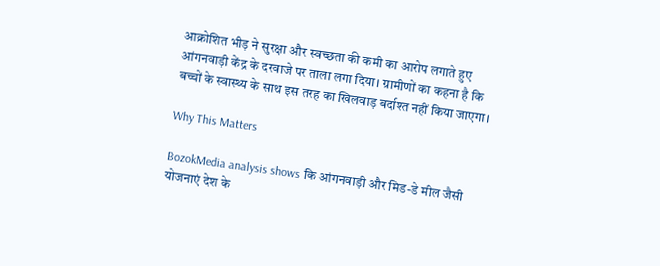आक्रोशित भीड़ ने सुरक्षा और स्वच्छता की कमी का आरोप लगाते हुए आंगनवाड़ी केंद्र के दरवाजे पर ताला लगा दिया। ग्रामीणों का कहना है कि बच्चों के स्वास्थ्य के साथ इस तरह का खिलवाड़ बर्दाश्त नहीं किया जाएगा।

Why This Matters

BozokMedia analysis shows कि आंगनवाड़ी और मिड-डे मील जैसी योजनाएं देश के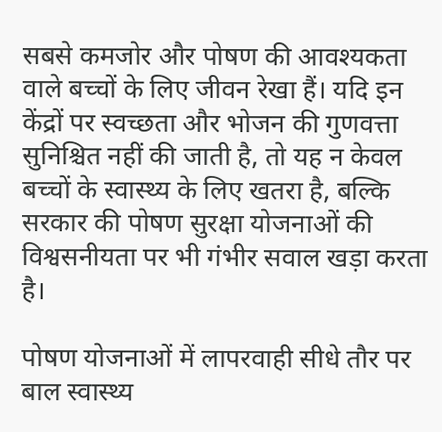सबसे कमजोर और पोषण की आवश्यकता वाले बच्चों के लिए जीवन रेखा हैं। यदि इन केंद्रों पर स्वच्छता और भोजन की गुणवत्ता सुनिश्चित नहीं की जाती है, तो यह न केवल बच्चों के स्वास्थ्य के लिए खतरा है, बल्कि सरकार की पोषण सुरक्षा योजनाओं की विश्वसनीयता पर भी गंभीर सवाल खड़ा करता है।

पोषण योजनाओं में लापरवाही सीधे तौर पर बाल स्वास्थ्य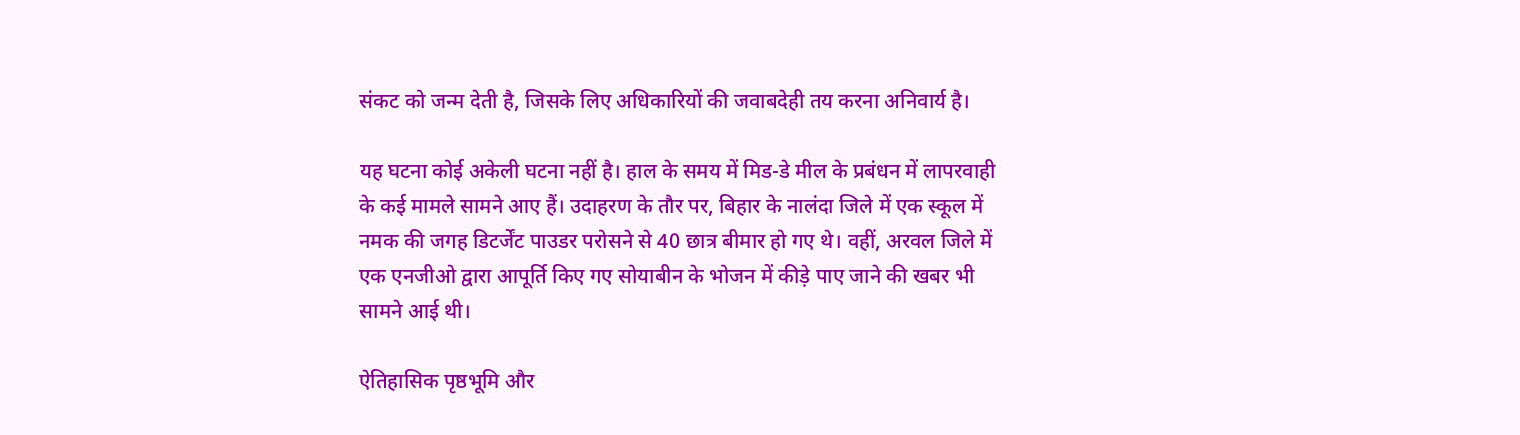संकट को जन्म देती है, जिसके लिए अधिकारियों की जवाबदेही तय करना अनिवार्य है।

यह घटना कोई अकेली घटना नहीं है। हाल के समय में मिड-डे मील के प्रबंधन में लापरवाही के कई मामले सामने आए हैं। उदाहरण के तौर पर, बिहार के नालंदा जिले में एक स्कूल में नमक की जगह डिटर्जेंट पाउडर परोसने से 40 छात्र बीमार हो गए थे। वहीं, अरवल जिले में एक एनजीओ द्वारा आपूर्ति किए गए सोयाबीन के भोजन में कीड़े पाए जाने की खबर भी सामने आई थी।

ऐतिहासिक पृष्ठभूमि और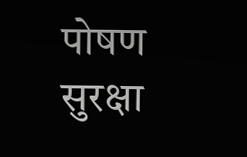पोषण सुरक्षा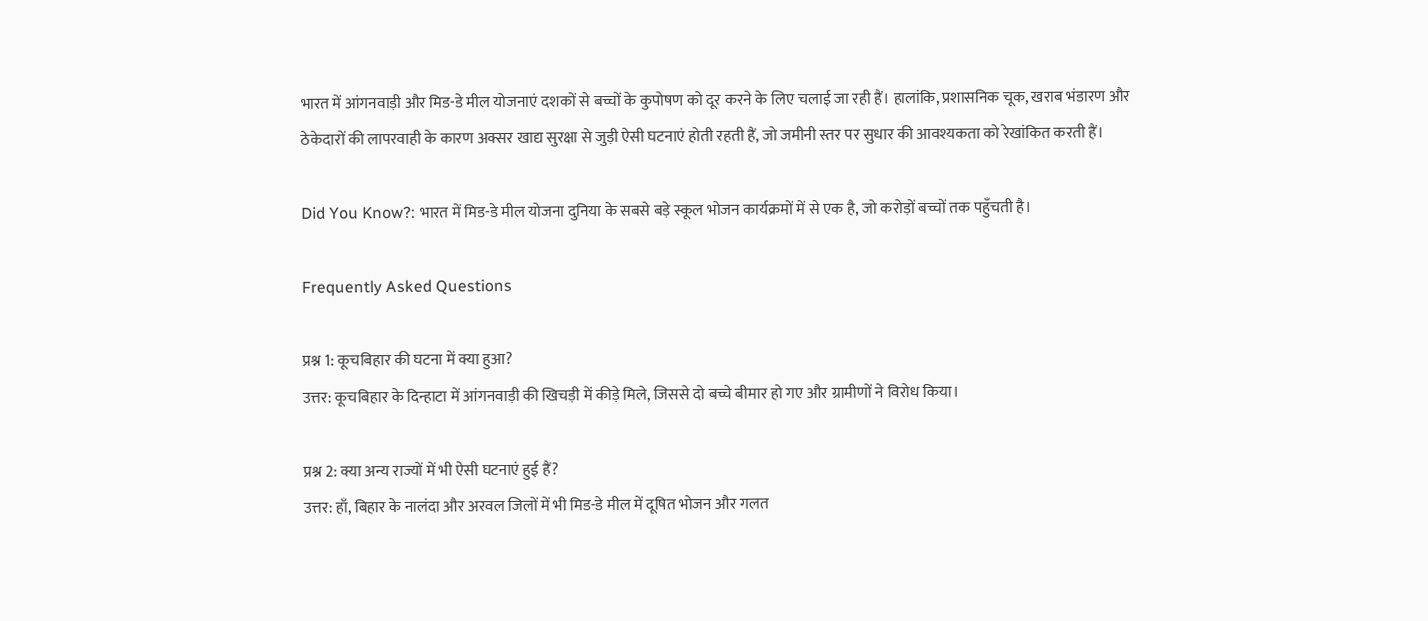भारत में आंगनवाड़ी और मिड-डे मील योजनाएं दशकों से बच्चों के कुपोषण को दूर करने के लिए चलाई जा रही हैं। हालांकि, प्रशासनिक चूक, खराब भंडारण और ठेकेदारों की लापरवाही के कारण अक्सर खाद्य सुरक्षा से जुड़ी ऐसी घटनाएं होती रहती हैं, जो जमीनी स्तर पर सुधार की आवश्यकता को रेखांकित करती हैं।

Did You Know?: भारत में मिड-डे मील योजना दुनिया के सबसे बड़े स्कूल भोजन कार्यक्रमों में से एक है, जो करोड़ों बच्चों तक पहुँचती है।

Frequently Asked Questions

प्रश्न 1: कूचबिहार की घटना में क्या हुआ?
उत्तर: कूचबिहार के दिन्हाटा में आंगनवाड़ी की खिचड़ी में कीड़े मिले, जिससे दो बच्चे बीमार हो गए और ग्रामीणों ने विरोध किया।

प्रश्न 2: क्या अन्य राज्यों में भी ऐसी घटनाएं हुई हैं?
उत्तर: हाँ, बिहार के नालंदा और अरवल जिलों में भी मिड-डे मील में दूषित भोजन और गलत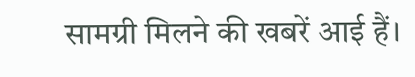सामग्री मिलने की खबरें आई हैं।